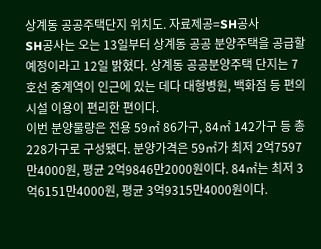상계동 공공주택단지 위치도. 자료제공=SH공사
SH공사는 오는 13일부터 상계동 공공 분양주택을 공급할 예정이라고 12일 밝혔다. 상계동 공공분양주택 단지는 7호선 중계역이 인근에 있는 데다 대형병원, 백화점 등 편의시설 이용이 편리한 편이다.
이번 분양물량은 전용 59㎡ 86가구, 84㎡ 142가구 등 총 228가구로 구성됐다. 분양가격은 59㎡가 최저 2억7597만4000원, 평균 2억9846만2000원이다. 84㎡는 최저 3억6151만4000원, 평균 3억9315만4000원이다.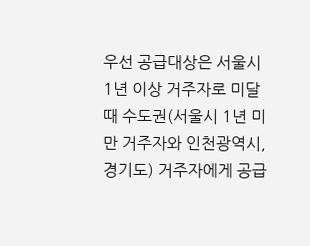우선 공급대상은 서울시 1년 이상 거주자로 미달 때 수도권(서울시 1년 미만 거주자와 인천광역시, 경기도) 거주자에게 공급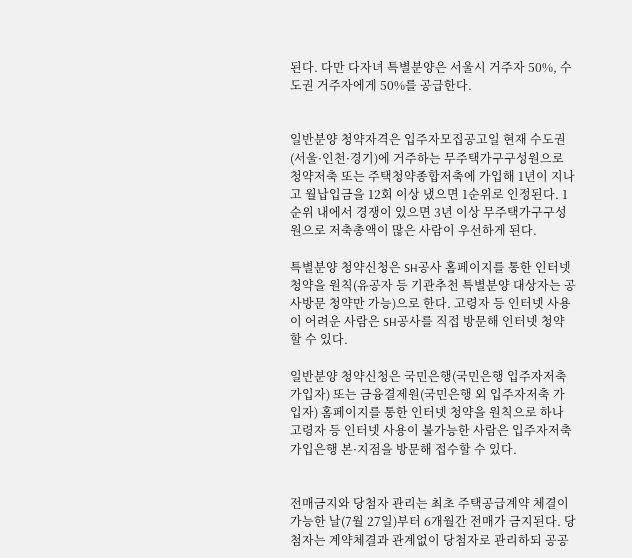된다. 다만 다자녀 특별분양은 서울시 거주자 50%, 수도권 거주자에게 50%를 공급한다.


일반분양 청약자격은 입주자모집공고일 현재 수도권(서울·인천·경기)에 거주하는 무주택가구구성원으로 청약저축 또는 주택청약종합저축에 가입해 1년이 지나고 월납입금을 12회 이상 냈으면 1순위로 인정된다. 1순위 내에서 경쟁이 있으면 3년 이상 무주택가구구성원으로 저축총액이 많은 사람이 우선하게 된다.

특별분양 청약신청은 SH공사 홈페이지를 통한 인터넷 청약을 원칙(유공자 등 기관추천 특별분양 대상자는 공사방문 청약만 가능)으로 한다. 고령자 등 인터넷 사용이 어려운 사람은 SH공사를 직접 방문해 인터넷 청약할 수 있다.

일반분양 청약신청은 국민은행(국민은행 입주자저축 가입자) 또는 금융결제원(국민은행 외 입주자저축 가입자) 홈페이지를 통한 인터넷 청약을 원칙으로 하나 고령자 등 인터넷 사용이 불가능한 사람은 입주자저축 가입은행 본·지점을 방문해 접수할 수 있다.


전매금지와 당첨자 관리는 최초 주택공급계약 체결이 가능한 날(7월 27일)부터 6개월간 전매가 금지된다. 당첨자는 계약체결과 관계없이 당첨자로 관리하되 공공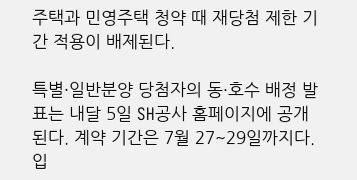주택과 민영주택 청약 때 재당첨 제한 기간 적용이 배제된다.

특별·일반분양 당첨자의 동·호수 배정 발표는 내달 5일 SH공사 홈페이지에 공개된다. 계약 기간은 7월 27~29일까지다. 입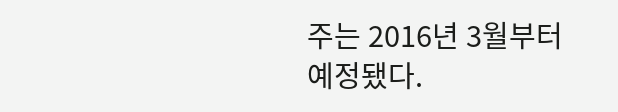주는 2016년 3월부터 예정됐다.